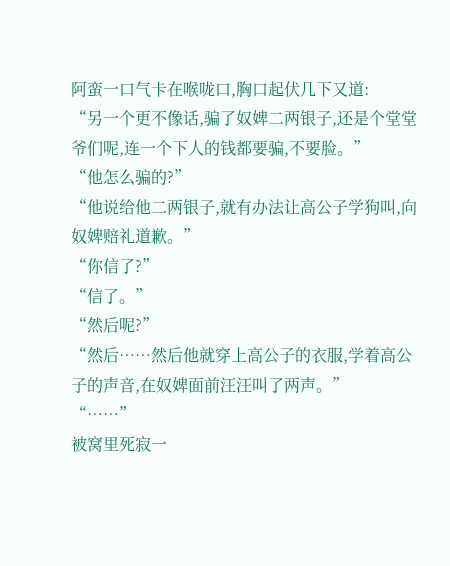阿蛮一口气卡在喉咙口,胸口起伏几下又道:
“另一个更不像话,骗了奴婢二两银子,还是个堂堂爷们呢,连一个下人的钱都要骗,不要脸。”
“他怎么骗的?”
“他说给他二两银子,就有办法让高公子学狗叫,向奴婢赔礼道歉。”
“你信了?”
“信了。”
“然后呢?”
“然后……然后他就穿上高公子的衣服,学着高公子的声音,在奴婢面前汪汪叫了两声。”
“……”
被窝里死寂一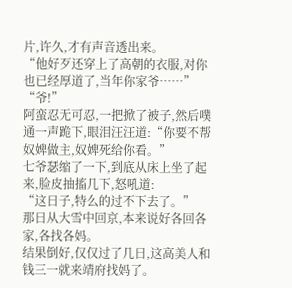片,许久,才有声音透出来。
“他好歹还穿上了高朝的衣服,对你也已经厚道了,当年你家爷……”
“爷!”
阿蛮忍无可忍,一把掀了被子,然后噗通一声跪下,眼泪汪汪道:“你要不帮奴婢做主,奴婢死给你看。”
七爷瑟缩了一下,到底从床上坐了起来,脸皮抽搐几下,怒吼道:
“这日子,特么的过不下去了。”
那日从大雪中回京,本来说好各回各家,各找各妈。
结果倒好,仅仅过了几日,这高美人和钱三一就来靖府找妈了。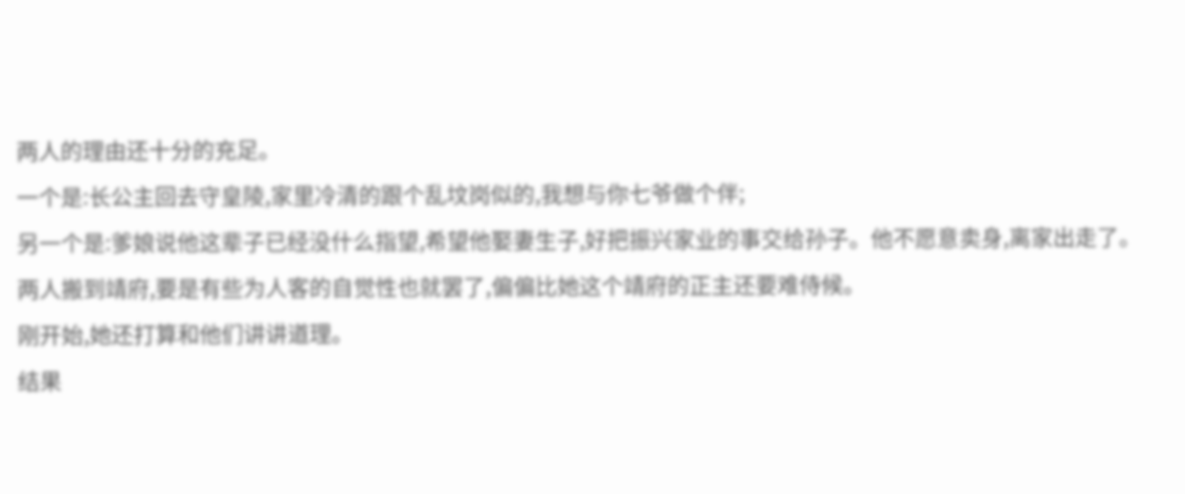两人的理由还十分的充足。
一个是:长公主回去守皇陵,家里冷清的跟个乱坟岗似的,我想与你七爷做个伴;
另一个是:爹娘说他这辈子已经没什么指望,希望他娶妻生子,好把振兴家业的事交给孙子。他不愿意卖身,离家出走了。
两人搬到靖府,要是有些为人客的自觉性也就罢了,偏偏比她这个靖府的正主还要难侍候。
刚开始,她还打算和他们讲讲道理。
结果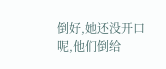倒好,她还没开口呢,他们倒给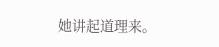她讲起道理来。